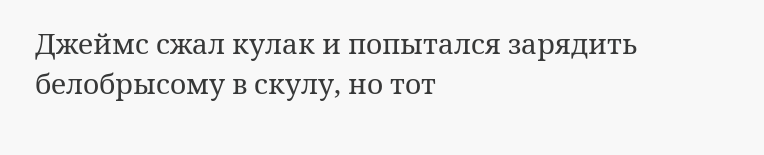Джеймс сжал кулак и попытался зарядить белобрысому в скулу, но тот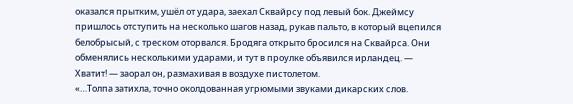оказался прытким, ушёл от удара, заехал Сквайрсу под левый бок. Джеймсу пришлось отступить на несколько шагов назад, рукав пальто, в который вцепился белобрысый, с треском оторвался. Бродяга открыто бросился на Сквайрса. Они обменялись несколькими ударами, и тут в проулке объявился ирландец. — Хватит! — заорал он, размахивая в воздухе пистолетом.
«…Толпа затихла, точно околдованная угрюмыми звуками дикарских слов.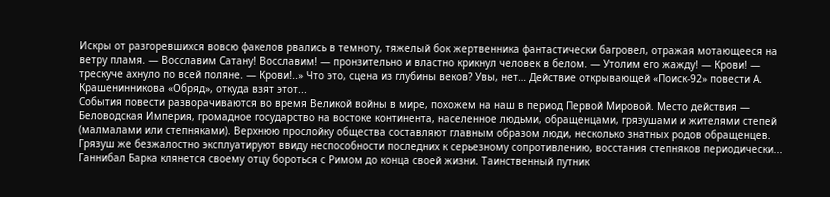Искры от разгоревшихся вовсю факелов рвались в темноту, тяжелый бок жертвенника фантастически багровел, отражая мотающееся на ветру пламя. — Восславим Сатану! Восславим! — пронзительно и властно крикнул человек в белом. — Утолим его жажду! — Крови! — трескуче ахнуло по всей поляне. — Крови!..» Что это, сцена из глубины веков? Увы, нет… Действие открывающей «Поиск-92» повести А. Крашенинникова «Обряд», откуда взят этот...
События повести разворачиваются во время Великой войны в мире, похожем на наш в период Первой Мировой. Место действия — Беловодская Империя, громадное государство на востоке континента, населенное людьми, обращенцами, грязушами и жителями степей (малмалами или степняками). Верхнюю прослойку общества составляют главным образом люди, несколько знатных родов обращенцев. Грязуш же безжалостно эксплуатируют ввиду неспособности последних к серьезному сопротивлению, восстания степняков периодически...
Ганнибал Барка клянется своему отцу бороться с Римом до конца своей жизни. Таинственный путник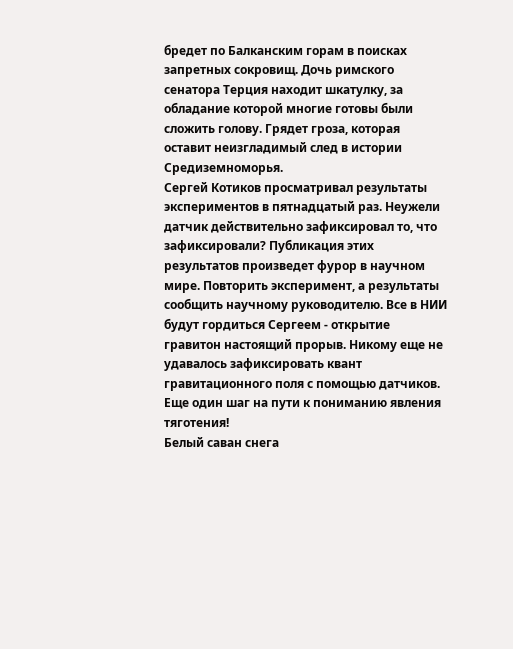бредет по Балканским горам в поисках запретных сокровищ. Дочь римского сенатора Терция находит шкатулку, за обладание которой многие готовы были сложить голову. Грядет гроза, которая оставит неизгладимый след в истории Средиземноморья.
Сергей Котиков просматривал результаты экспериментов в пятнадцатый раз. Неужели датчик действительно зафиксировал то, что зафиксировали? Публикация этих результатов произведет фурор в научном мире. Повторить эксперимент, а результаты сообщить научному руководителю. Все в НИИ будут гордиться Сергеем - открытие гравитон настоящий прорыв. Никому еще не удавалось зафиксировать квант гравитационного поля с помощью датчиков. Еще один шаг на пути к пониманию явления тяготения!
Белый саван снега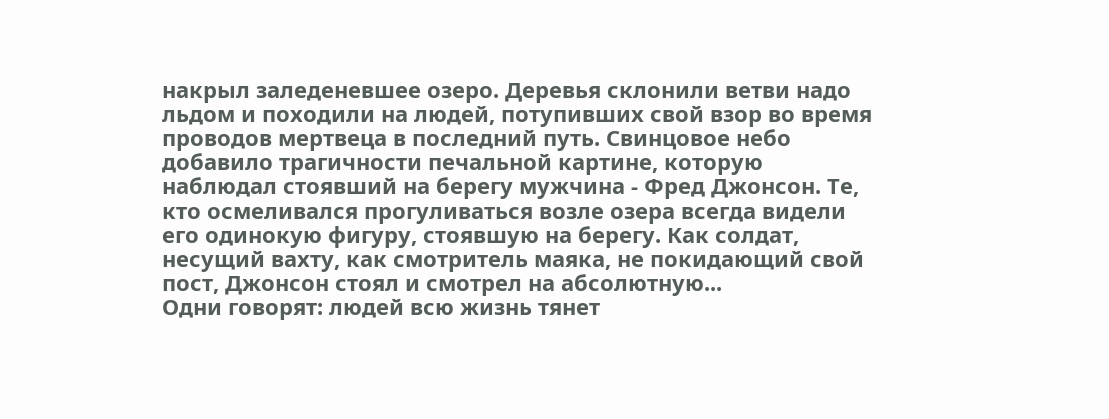накрыл заледеневшее озеро. Деревья склонили ветви надо льдом и походили на людей, потупивших свой взор во время проводов мертвеца в последний путь. Свинцовое небо добавило трагичности печальной картине, которую наблюдал стоявший на берегу мужчина - Фред Джонсон. Те, кто осмеливался прогуливаться возле озера всегда видели его одинокую фигуру, стоявшую на берегу. Как солдат, несущий вахту, как смотритель маяка, не покидающий свой пост, Джонсон стоял и смотрел на абсолютную...
Одни говорят: людей всю жизнь тянет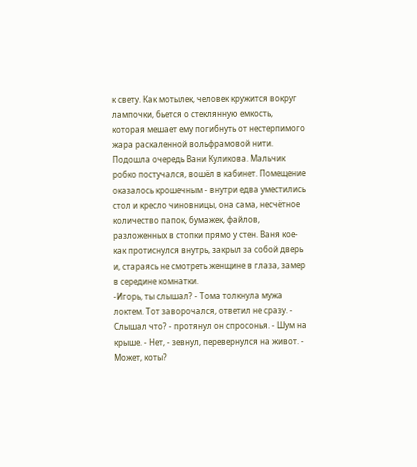к свету. Как мотылек, человек кружится вокруг лампочки, бьется о стеклянную емкость, которая мешает ему погибнуть от нестерпимого жара раскаленной вольфрамовой нити.
Подошла очередь Вани Куликова. Мальчик робко постучался, вошёл в кабинет. Помещение оказалось крошечным - внутри едва уместились стол и кресло чиновницы, она сама, несчётное количество папок, бумажек, файлов, разложенных в стопки прямо у стен. Ваня кое-как протиснулся внутрь, закрыл за собой дверь и, стараясь не смотреть женщине в глаза, замер в середине комнатки.
-Игорь, ты слышал? - Тома толкнула мужа локтем. Тот заворочался, ответил не сразу. - Слышал что? - протянул он спросонья. - Шум на крыше. - Нет, - зевнул, перевернулся на живот. - Может, коты?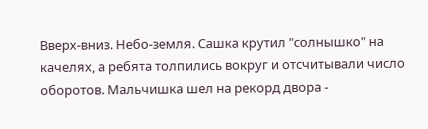Вверх-вниз. Небо-земля. Сашка крутил "солнышко" на качелях, а ребята толпились вокруг и отсчитывали число оборотов. Мальчишка шел на рекорд двора -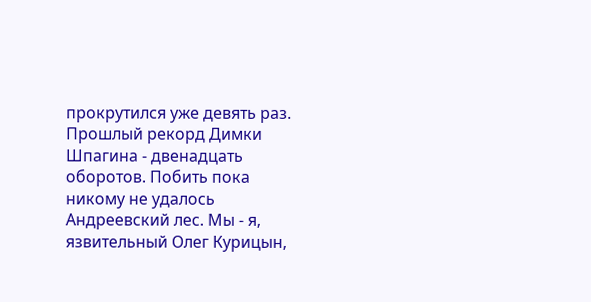прокрутился уже девять раз. Прошлый рекорд Димки Шпагина - двенадцать оборотов. Побить пока никому не удалось
Андреевский лес. Мы - я, язвительный Олег Курицын,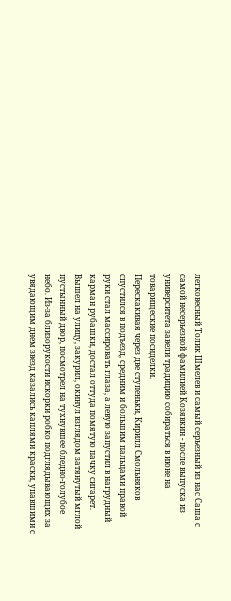легковесный Толик Шмелев и самый серьезный из нас Саша с самой несерьезной фамилией Козявкин - после выпуска из университета завели традицию собираться в июне на товарищеские посиделки.
Перескакивая через две ступеньки, Кирилл Смольняков спустился в подъезд, средним и большим пальцами правой руки стал массировать глаза, а левую запустил в нагрудный карман рубашки, достал оттуда помятую пачку сигарет. Вышел на улицу, закурил, окинул взглядом затянутый мглой пустынный двор, посмотрел на тухнувшее бледно-голубое небо. Из-за близорукости искорки робко подглядывающих за увядающим днем звезд казались каплями краски, упавшими с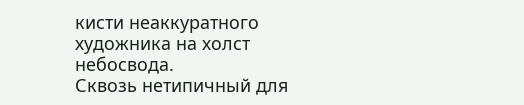кисти неаккуратного художника на холст небосвода.
Сквозь нетипичный для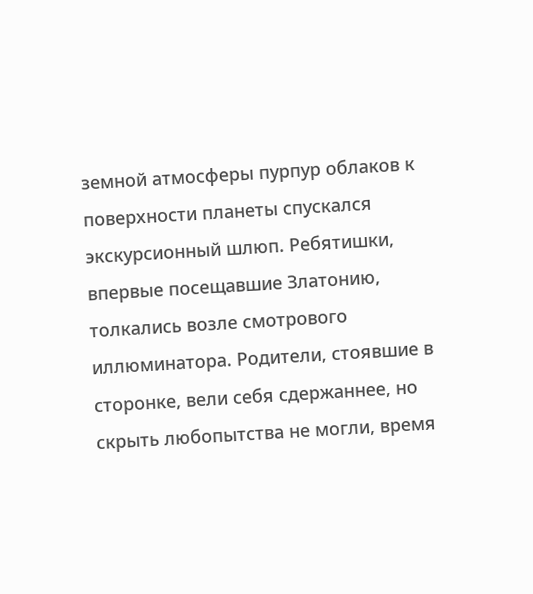земной атмосферы пурпур облаков к поверхности планеты спускался экскурсионный шлюп. Ребятишки, впервые посещавшие Златонию, толкались возле смотрового иллюминатора. Родители, стоявшие в сторонке, вели себя сдержаннее, но скрыть любопытства не могли, время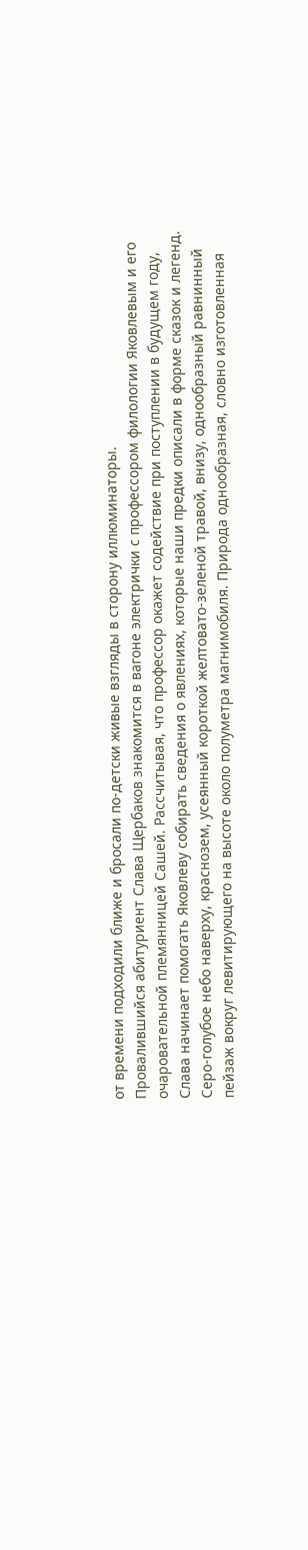от времени подходили ближе и бросали по-детски живые взгляды в сторону иллюминаторы.
Провалившийся абитуриент Слава Щербаков знакомится в вагоне электрички с профессором филологии Яковлевым и его очаровательной племянницей Сашей. Рассчитывая, что профессор окажет содействие при поступлении в будущем году, Слава начинает помогать Яковлеву собирать сведения о явлениях, которые наши предки описали в форме сказок и легенд.
Серо-голубое небо наверху, краснозем, усеянный короткой желтовато-зеленой травой, внизу, однообразный равнинный пейзаж вокруг левитирующего на высоте около полуметра магнимобиля. Природа однообразная, словно изготовленная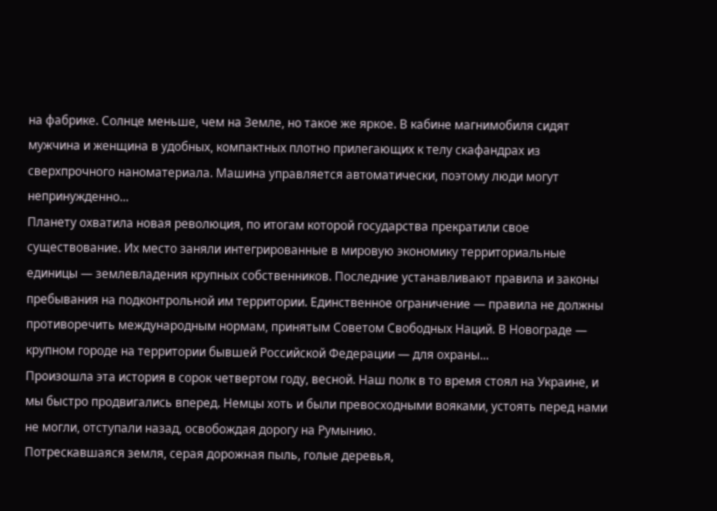на фабрике. Солнце меньше, чем на Земле, но такое же яркое. В кабине магнимобиля сидят мужчина и женщина в удобных, компактных плотно прилегающих к телу скафандрах из сверхпрочного наноматериала. Машина управляется автоматически, поэтому люди могут непринужденно...
Планету охватила новая революция, по итогам которой государства прекратили свое существование. Их место заняли интегрированные в мировую экономику территориальные единицы — землевладения крупных собственников. Последние устанавливают правила и законы пребывания на подконтрольной им территории. Единственное ограничение — правила не должны противоречить международным нормам, принятым Советом Свободных Наций. В Новограде — крупном городе на территории бывшей Российской Федерации — для охраны...
Произошла эта история в сорок четвертом году, весной. Наш полк в то время стоял на Украине, и мы быстро продвигались вперед. Немцы хоть и были превосходными вояками, устоять перед нами не могли, отступали назад, освобождая дорогу на Румынию.
Потрескавшаяся земля, серая дорожная пыль, голые деревья,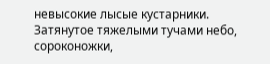невысокие лысые кустарники. Затянутое тяжелыми тучами небо, сороконожки,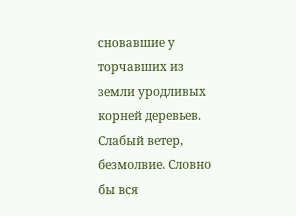сновавшие у торчавших из земли уродливых корней деревьев. Слабый ветер, безмолвие. Словно бы вся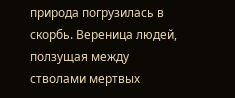природа погрузилась в скорбь. Вереница людей, ползущая между стволами мертвых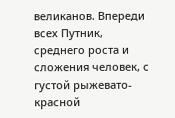великанов. Впереди всех Путник, среднего роста и сложения человек, с густой рыжевато-красной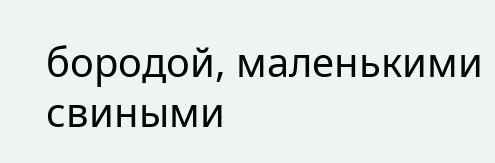бородой, маленькими свиными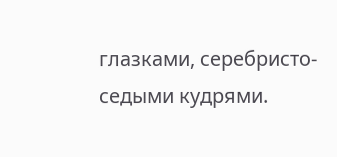глазками, серебристо-седыми кудрями.